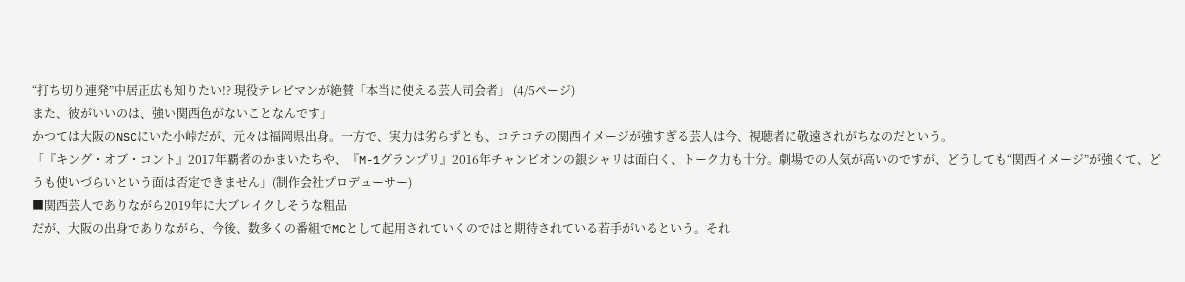“打ち切り連発”中居正広も知りたい!? 現役テレビマンが絶賛「本当に使える芸人司会者」 (4/5ページ)
また、彼がいいのは、強い関西色がないことなんです」
かつては大阪のNSCにいた小峠だが、元々は福岡県出身。一方で、実力は劣らずとも、コテコテの関西イメージが強すぎる芸人は今、視聴者に敬遠されがちなのだという。
「『キング・オブ・コント』2017年覇者のかまいたちや、『M-1グランプリ』2016年チャンピオンの銀シャリは面白く、トーク力も十分。劇場での人気が高いのですが、どうしても“関西イメージ”が強くて、どうも使いづらいという面は否定できません」(制作会社プロデューサー)
■関西芸人でありながら2019年に大ブレイクしそうな粗品
だが、大阪の出身でありながら、今後、数多くの番組でMCとして起用されていくのではと期待されている若手がいるという。それ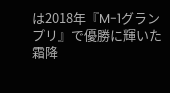は2018年『M-1グランプリ』で優勝に輝いた霜降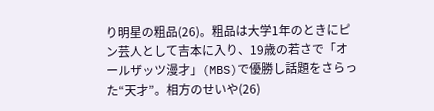り明星の粗品(26)。粗品は大学1年のときにピン芸人として吉本に入り、19歳の若さで「オールザッツ漫才」(MBS)で優勝し話題をさらった“天才”。相方のせいや(26)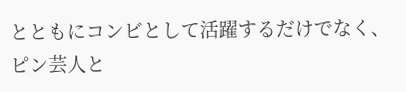とともにコンビとして活躍するだけでなく、ピン芸人と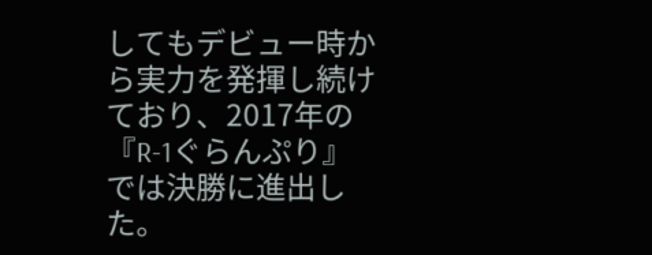してもデビュー時から実力を発揮し続けており、2017年の『R-1ぐらんぷり』では決勝に進出した。